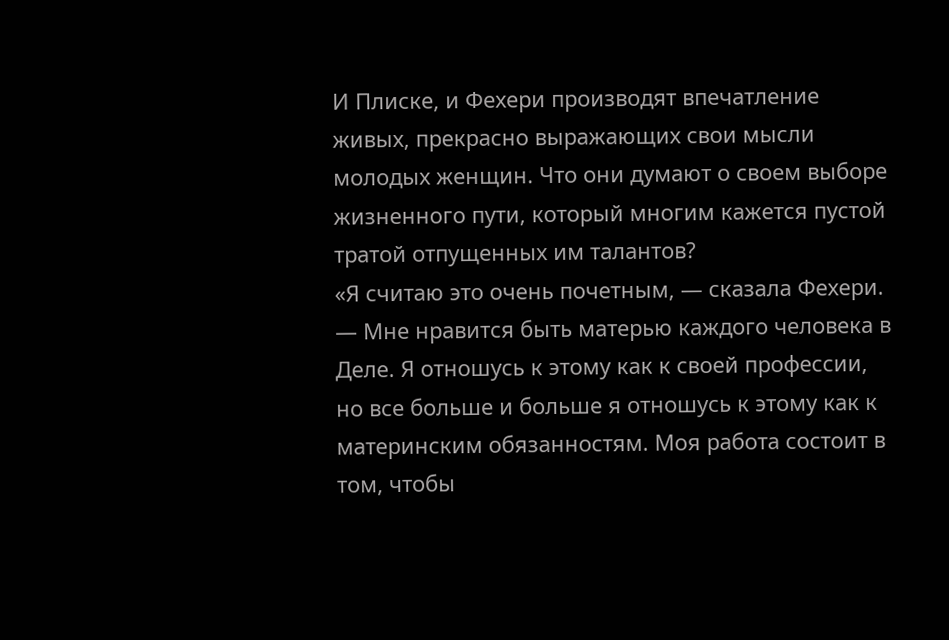И Плиске, и Фехери производят впечатление живых, прекрасно выражающих свои мысли молодых женщин. Что они думают о своем выборе жизненного пути, который многим кажется пустой тратой отпущенных им талантов?
«Я считаю это очень почетным, — сказала Фехери. — Мне нравится быть матерью каждого человека в Деле. Я отношусь к этому как к своей профессии, но все больше и больше я отношусь к этому как к материнским обязанностям. Моя работа состоит в том, чтобы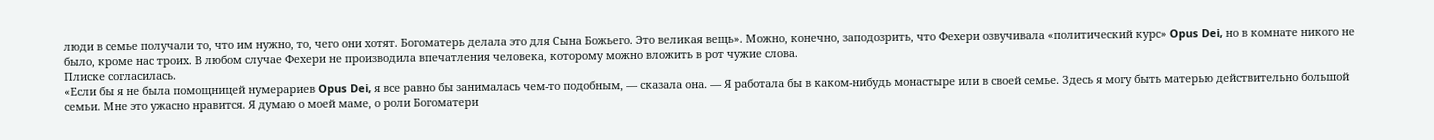люди в семье получали то, что им нужно, то, чего они хотят. Богоматерь делала это для Сына Божьего. Это великая вещь». Можно, конечно, заподозрить, что Фехери озвучивала «политический курс» Opus Dei, но в комнате никого не было, кроме нас троих. В любом случае Фехери не производила впечатления человека, которому можно вложить в рот чужие слова.
Плиске согласилась.
«Если бы я не была помощницей нумерариев Opus Dei, я все равно бы занималась чем-то подобным, — сказала она. — Я работала бы в каком-нибудь монастыре или в своей семье. Здесь я могу быть матерью действительно большой семьи. Мне это ужасно нравится. Я думаю о моей маме, о роли Богоматери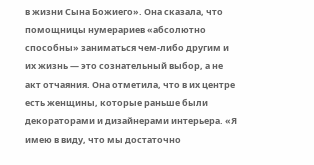в жизни Сына Божиего». Она сказала, что помощницы нумерариев «абсолютно способны» заниматься чем-либо другим и их жизнь — это сознательный выбор, а не акт отчаяния. Она отметила, что в их центре есть женщины, которые раньше были декораторами и дизайнерами интерьера. «Я имею в виду, что мы достаточно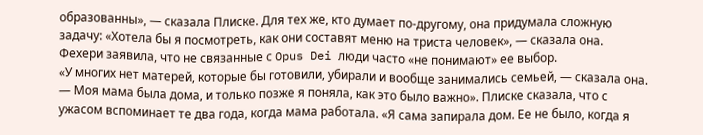образованны», — сказала Плиске. Для тех же, кто думает по-другому, она придумала сложную задачу: «Хотела бы я посмотреть, как они составят меню на триста человек», — сказала она.
Фехери заявила, что не связанные с Opus Dei люди часто «не понимают» ее выбор.
«У многих нет матерей, которые бы готовили, убирали и вообще занимались семьей, — сказала она. — Моя мама была дома, и только позже я поняла, как это было важно». Плиске сказала, что с ужасом вспоминает те два года, когда мама работала. «Я сама запирала дом. Ее не было, когда я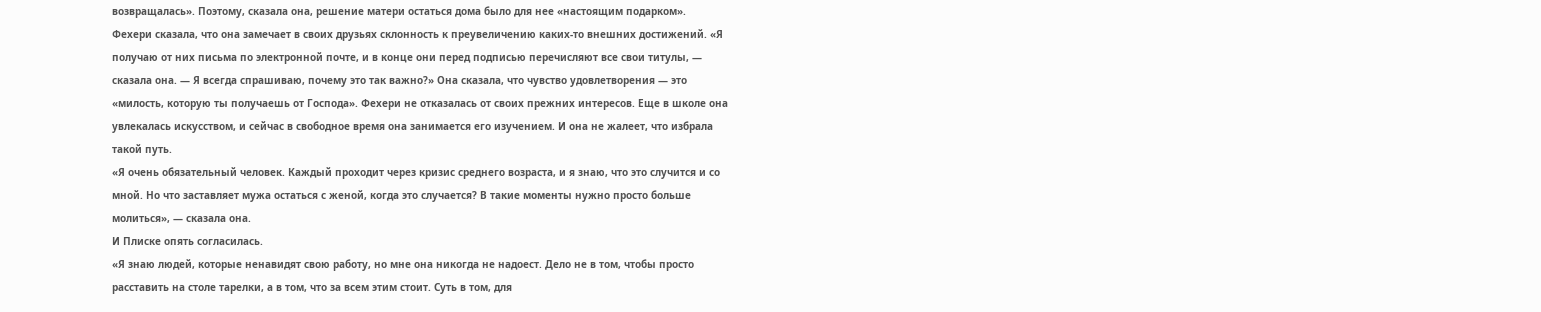возвращалась». Поэтому, сказала она, решение матери остаться дома было для нее «настоящим подарком».
Фехери сказала, что она замечает в своих друзьях склонность к преувеличению каких-то внешних достижений. «Я получаю от них письма по электронной почте, и в конце они перед подписью перечисляют все свои титулы, — сказала она. — Я всегда спрашиваю, почему это так важно?» Она сказала, что чувство удовлетворения — это «милость, которую ты получаешь от Господа». Фехери не отказалась от своих прежних интересов. Еще в школе она увлекалась искусством, и сейчас в свободное время она занимается его изучением. И она не жалеет, что избрала такой путь.
«Я очень обязательный человек. Каждый проходит через кризис среднего возраста, и я знаю, что это случится и со мной. Но что заставляет мужа остаться с женой, когда это случается? В такие моменты нужно просто больше молиться», — сказала она.
И Плиске опять согласилась.
«Я знаю людей, которые ненавидят свою работу, но мне она никогда не надоест. Дело не в том, чтобы просто расставить на столе тарелки, а в том, что за всем этим стоит. Суть в том, для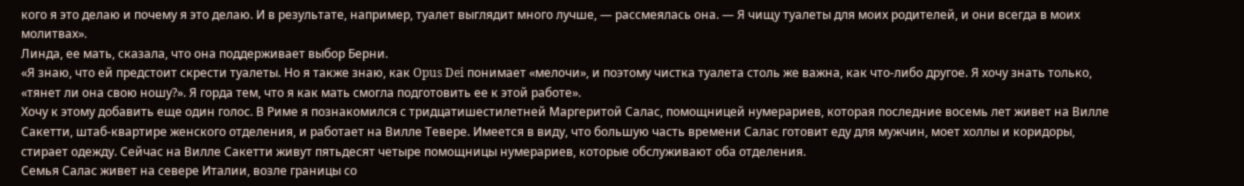кого я это делаю и почему я это делаю. И в результате, например, туалет выглядит много лучше, — рассмеялась она. — Я чищу туалеты для моих родителей, и они всегда в моих молитвах».
Линда, ее мать, сказала, что она поддерживает выбор Берни.
«Я знаю, что ей предстоит скрести туалеты. Но я также знаю, как Opus Dei понимает «мелочи», и поэтому чистка туалета столь же важна, как что-либо другое. Я хочу знать только, «тянет ли она свою ношу?». Я горда тем, что я как мать смогла подготовить ее к этой работе».
Хочу к этому добавить еще один голос. В Риме я познакомился с тридцатишестилетней Маргеритой Салас, помощницей нумерариев, которая последние восемь лет живет на Вилле Сакетти, штаб-квартире женского отделения, и работает на Вилле Тевере. Имеется в виду, что большую часть времени Салас готовит еду для мужчин, моет холлы и коридоры, стирает одежду. Сейчас на Вилле Сакетти живут пятьдесят четыре помощницы нумерариев, которые обслуживают оба отделения.
Семья Салас живет на севере Италии, возле границы со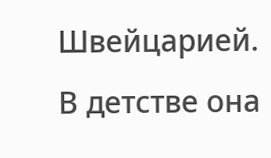Швейцарией. В детстве она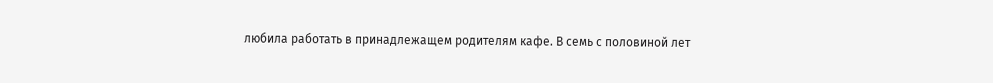любила работать в принадлежащем родителям кафе. В семь с половиной лет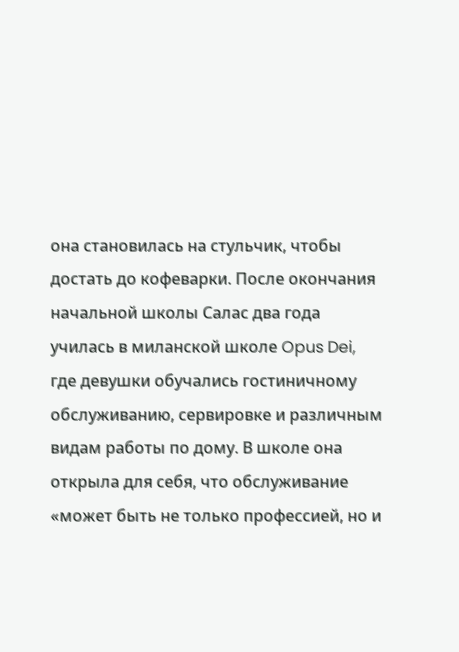она становилась на стульчик, чтобы достать до кофеварки. После окончания начальной школы Салас два года училась в миланской школе Opus Dei, где девушки обучались гостиничному обслуживанию, сервировке и различным видам работы по дому. В школе она открыла для себя, что обслуживание «может быть не только профессией, но и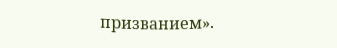призванием».